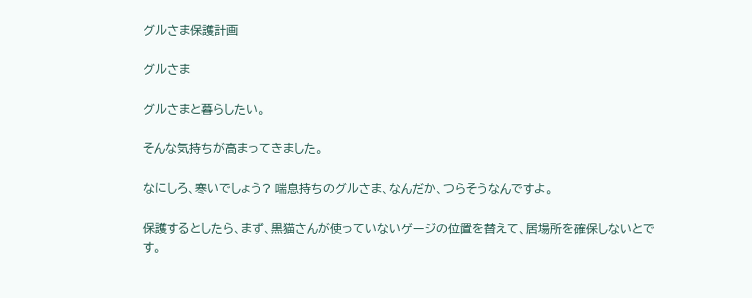グルさま保護計画

グルさま

グルさまと暮らしたい。

そんな気持ちが高まってきました。

なにしろ、寒いでしょう? 喘息持ちのグルさま、なんだか、つらそうなんですよ。

保護するとしたら、まず、黒猫さんが使っていないゲージの位置を替えて、居場所を確保しないとです。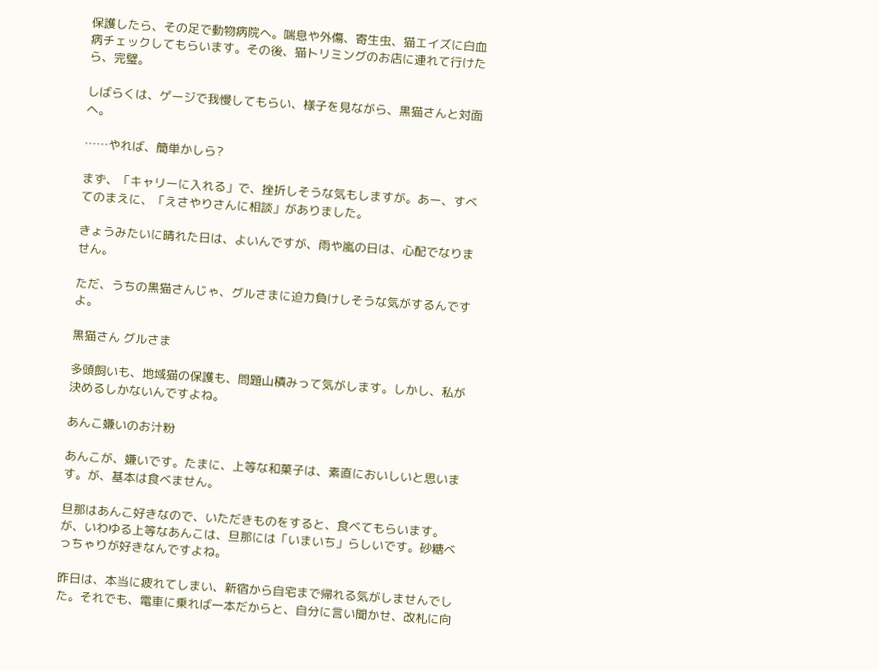保護したら、その足で動物病院へ。喘息や外傷、寄生虫、猫エイズに白血病チェックしてもらいます。その後、猫トリミングのお店に連れて行けたら、完璧。

しばらくは、ゲージで我慢してもらい、様子を見ながら、黒猫さんと対面へ。

……やれば、簡単かしら?

まず、「キャリーに入れる」で、挫折しそうな気もしますが。あー、すべてのまえに、「えさやりさんに相談」がありました。

きょうみたいに晴れた日は、よいんですが、雨や嵐の日は、心配でなりません。

ただ、うちの黒猫さんじゃ、グルさまに迫力負けしそうな気がするんですよ。

黒猫さん グルさま

多頭飼いも、地域猫の保護も、問題山積みって気がします。しかし、私が決めるしかないんですよね。

あんこ嫌いのお汁粉

あんこが、嫌いです。たまに、上等な和菓子は、素直においしいと思います。が、基本は食べません。

旦那はあんこ好きなので、いただきものをすると、食べてもらいます。が、いわゆる上等なあんこは、旦那には「いまいち」らしいです。砂糖べっちゃりが好きなんですよね。

昨日は、本当に疲れてしまい、新宿から自宅まで帰れる気がしませんでした。それでも、電車に乗れば一本だからと、自分に言い聞かせ、改札に向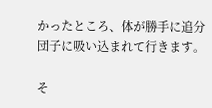かったところ、体が勝手に追分団子に吸い込まれて行きます。

そ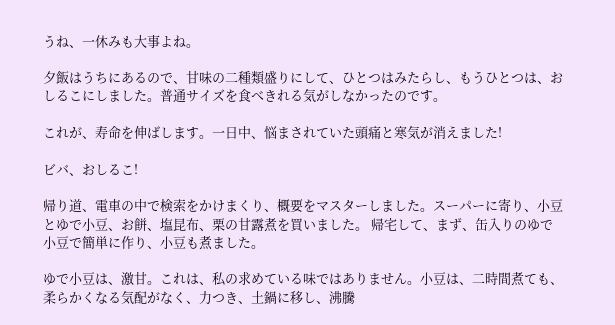うね、一休みも大事よね。

夕飯はうちにあるので、甘味の二種類盛りにして、ひとつはみたらし、もうひとつは、おしるこにしました。普通サイズを食べきれる気がしなかったのです。

これが、寿命を伸ばします。一日中、悩まされていた頭痛と寒気が消えました!

ビバ、おしるこ!

帰り道、電車の中で検索をかけまくり、概要をマスターしました。スーパーに寄り、小豆とゆで小豆、お餅、塩昆布、栗の甘露煮を買いました。 帰宅して、まず、缶入りのゆで小豆で簡単に作り、小豆も煮ました。

ゆで小豆は、激甘。これは、私の求めている味ではありません。小豆は、二時間煮ても、柔らかくなる気配がなく、力つき、土鍋に移し、沸騰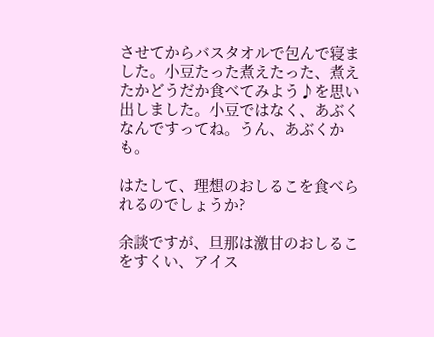させてからバスタオルで包んで寝ました。小豆たった煮えたった、煮えたかどうだか食べてみよう♪を思い出しました。小豆ではなく、あぶくなんですってね。うん、あぶくかも。

はたして、理想のおしるこを食べられるのでしょうか?

余談ですが、旦那は激甘のおしるこをすくい、アイス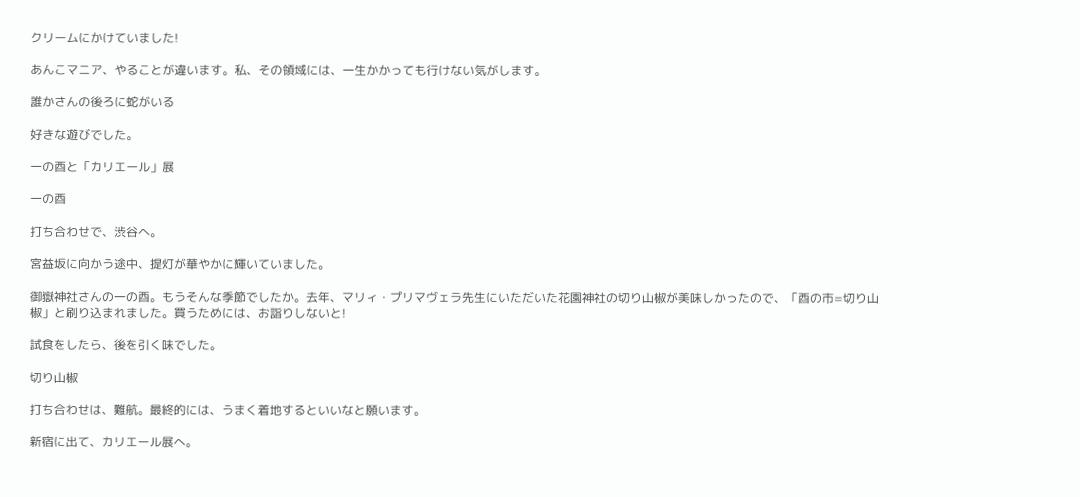クリームにかけていました!

あんこマニア、やることが違います。私、その領域には、一生かかっても行けない気がします。

誰かさんの後ろに蛇がいる

好きな遊びでした。

一の酉と「カリエール」展

一の酉

打ち合わせで、渋谷へ。

宮益坂に向かう途中、提灯が華やかに輝いていました。

御嶽神社さんの一の酉。もうそんな季節でしたか。去年、マリィ・プリマヴェラ先生にいただいた花園神社の切り山椒が美味しかったので、「酉の市=切り山椒」と刷り込まれました。買うためには、お詣りしないと!

試食をしたら、後を引く味でした。

切り山椒

打ち合わせは、難航。最終的には、うまく着地するといいなと願います。

新宿に出て、カリエール展へ。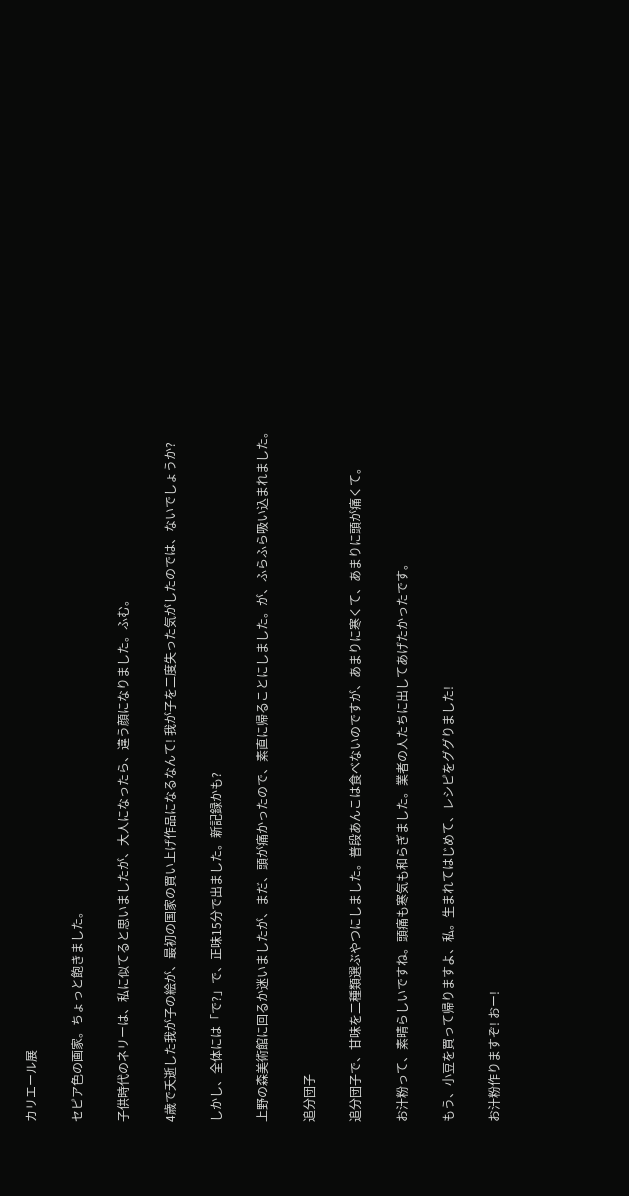カリエール展

セピア色の画家。ちょっと飽きました。

子供時代のネリーは、私に似てると思いましたが、大人になったら、違う顔になりました。ふむ。

4歳で夭逝した我が子の絵が、最初の国家の買い上げ作品になるなんて! 我が子を二度失った気がしたのでは、ないでしょうか?

しかし、全体には「で?」で、正味15分で出ました。新記録かも?

上野の森美術館に回るか迷いましたが、まだ、頭が痛かったので、素直に帰ることにしました。が、ふらふら吸い込まれました。

追分団子

追分団子で、甘味を二種類選ぶやつにしました。普段あんこは食べないのですが、あまりに寒くて、あまりに頭が痛くて。

お汁粉って、素晴らしいですね。頭痛も寒気も和らぎました。業者の人たちに出してあげたかったです。

もう、小豆を買って帰りますよ、私。生まれてはじめて、レシピをググりました!

お汁粉作りますぞ! おー!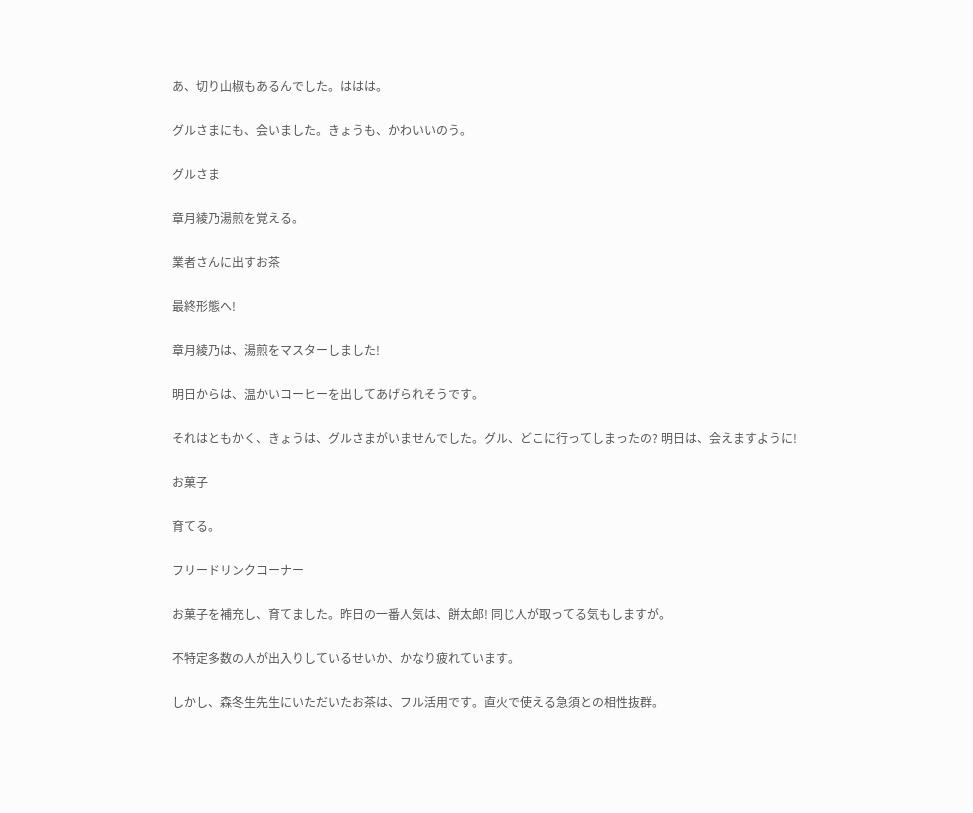あ、切り山椒もあるんでした。ははは。

グルさまにも、会いました。きょうも、かわいいのう。

グルさま

章月綾乃湯煎を覚える。

業者さんに出すお茶

最終形態へ!

章月綾乃は、湯煎をマスターしました!

明日からは、温かいコーヒーを出してあげられそうです。

それはともかく、きょうは、グルさまがいませんでした。グル、どこに行ってしまったの? 明日は、会えますように!

お菓子

育てる。

フリードリンクコーナー

お菓子を補充し、育てました。昨日の一番人気は、餅太郎! 同じ人が取ってる気もしますが。

不特定多数の人が出入りしているせいか、かなり疲れています。

しかし、森冬生先生にいただいたお茶は、フル活用です。直火で使える急須との相性抜群。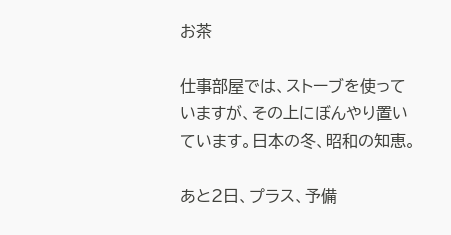お茶

仕事部屋では、ストーブを使っていますが、その上にぼんやり置いています。日本の冬、昭和の知恵。

あと2日、プラス、予備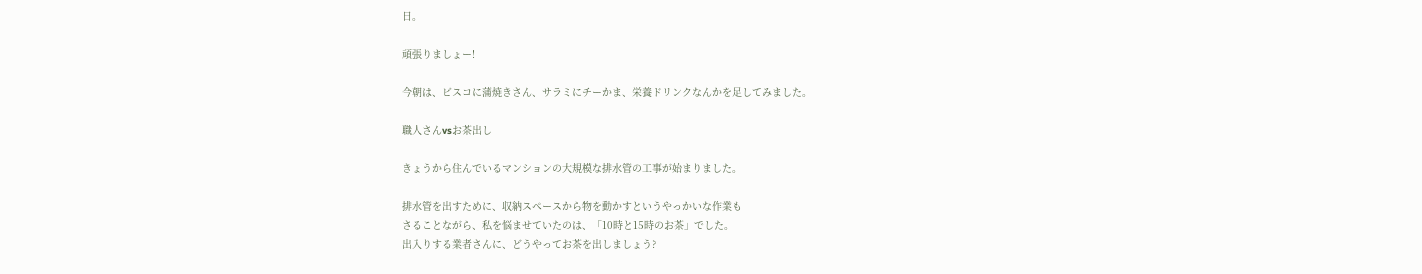日。

頑張りましょー!

今朝は、ビスコに蒲焼きさん、サラミにチーかま、栄養ドリンクなんかを足してみました。

職人さんvsお茶出し

きょうから住んでいるマンションの大規模な排水管の工事が始まりました。

排水管を出すために、収納スペースから物を動かすというやっかいな作業も
さることながら、私を悩ませていたのは、「10時と15時のお茶」でした。
出入りする業者さんに、どうやってお茶を出しましょう?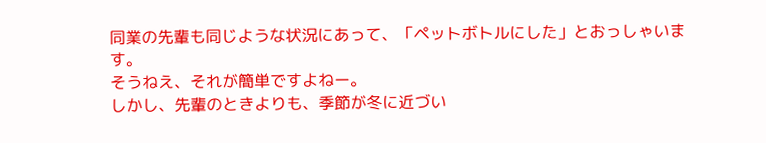同業の先輩も同じような状況にあって、「ペットボトルにした」とおっしゃいます。
そうねえ、それが簡単ですよねー。
しかし、先輩のときよりも、季節が冬に近づい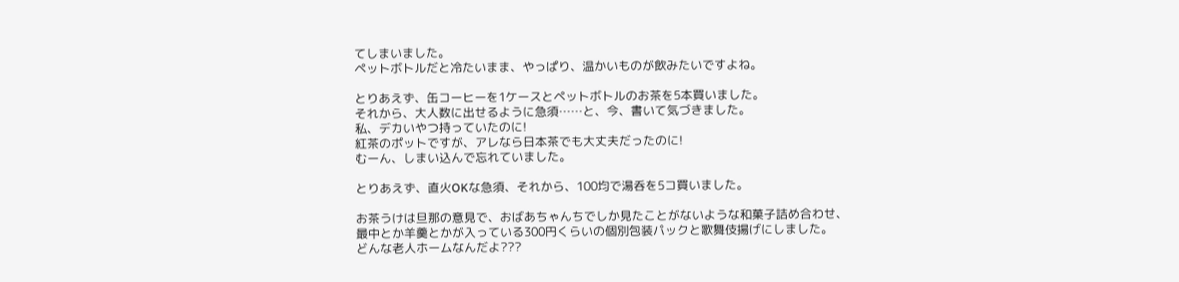てしまいました。
ペットボトルだと冷たいまま、やっぱり、温かいものが飲みたいですよね。

とりあえず、缶コーヒーを1ケースとペットボトルのお茶を5本買いました。
それから、大人数に出せるように急須……と、今、書いて気づきました。
私、デカいやつ持っていたのに!
紅茶のポットですが、アレなら日本茶でも大丈夫だったのに!
むーん、しまい込んで忘れていました。

とりあえず、直火OKな急須、それから、100均で湯呑を5コ買いました。

お茶うけは旦那の意見で、おばあちゃんちでしか見たことがないような和菓子詰め合わせ、
最中とか羊羹とかが入っている300円くらいの個別包装パックと歌舞伎揚げにしました。
どんな老人ホームなんだよ???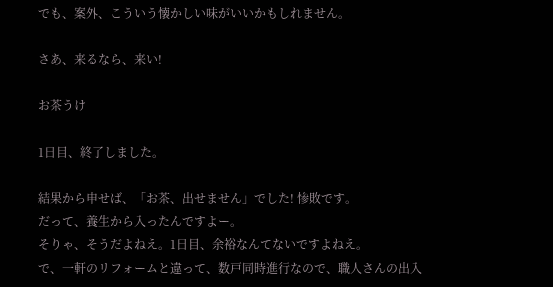でも、案外、こういう懐かしい味がいいかもしれません。

さあ、来るなら、来い!

お茶うけ

1日目、終了しました。

結果から申せば、「お茶、出せません」でした! 惨敗です。
だって、養生から入ったんですよー。
そりゃ、そうだよねえ。1日目、余裕なんてないですよねえ。
で、一軒のリフォームと違って、数戸同時進行なので、職人さんの出入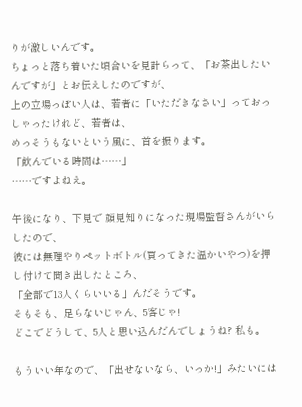りが激しいんです。
ちょっと落ち着いた頃合いを見計らって、「お茶出したいんですが」とお伝えしたのですが、
上の立場っぽい人は、若者に「いただきなさい」っておっしゃったけれど、若者は、
めっそうもないという風に、首を振ります。
「飲んでいる時間は……」
……ですよねえ。

午後になり、下見で 顔見知りになった現場監督さんがいらしたので、
彼には無理やりペットボトル(買ってきた温かいやつ)を押し付けて聞き出したところ、
「全部で13人くらいいる」んだそうです。
そもそも、足らないじゃん、5客じゃ!
どこでどうして、5人と思い込んだんでしょうね? 私も。

もういい年なので、「出せないなら、いっか!」みたいには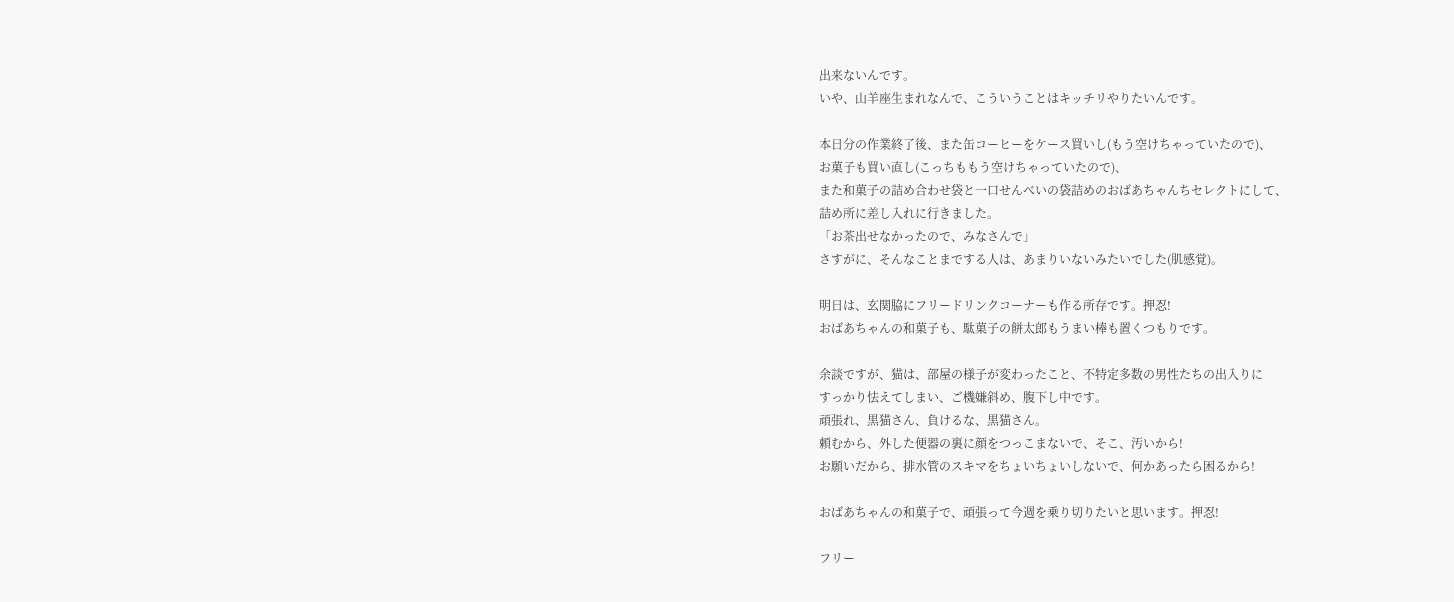出来ないんです。
いや、山羊座生まれなんで、こういうことはキッチリやりたいんです。

本日分の作業終了後、また缶コーヒーをケース買いし(もう空けちゃっていたので)、
お菓子も買い直し(こっちももう空けちゃっていたので)、
また和菓子の詰め合わせ袋と一口せんべいの袋詰めのおばあちゃんちセレクトにして、
詰め所に差し入れに行きました。
「お茶出せなかったので、みなさんで」
さすがに、そんなことまでする人は、あまりいないみたいでした(肌感覚)。

明日は、玄関脇にフリードリンクコーナーも作る所存です。押忍!
おばあちゃんの和菓子も、駄菓子の餅太郎もうまい棒も置くつもりです。

余談ですが、猫は、部屋の様子が変わったこと、不特定多数の男性たちの出入りに
すっかり怯えてしまい、ご機嫌斜め、腹下し中です。
頑張れ、黒猫さん、負けるな、黒猫さん。
頼むから、外した便器の裏に顔をつっこまないで、そこ、汚いから!
お願いだから、排水管のスキマをちょいちょいしないで、何かあったら困るから!

おばあちゃんの和菓子で、頑張って今週を乗り切りたいと思います。押忍!

フリー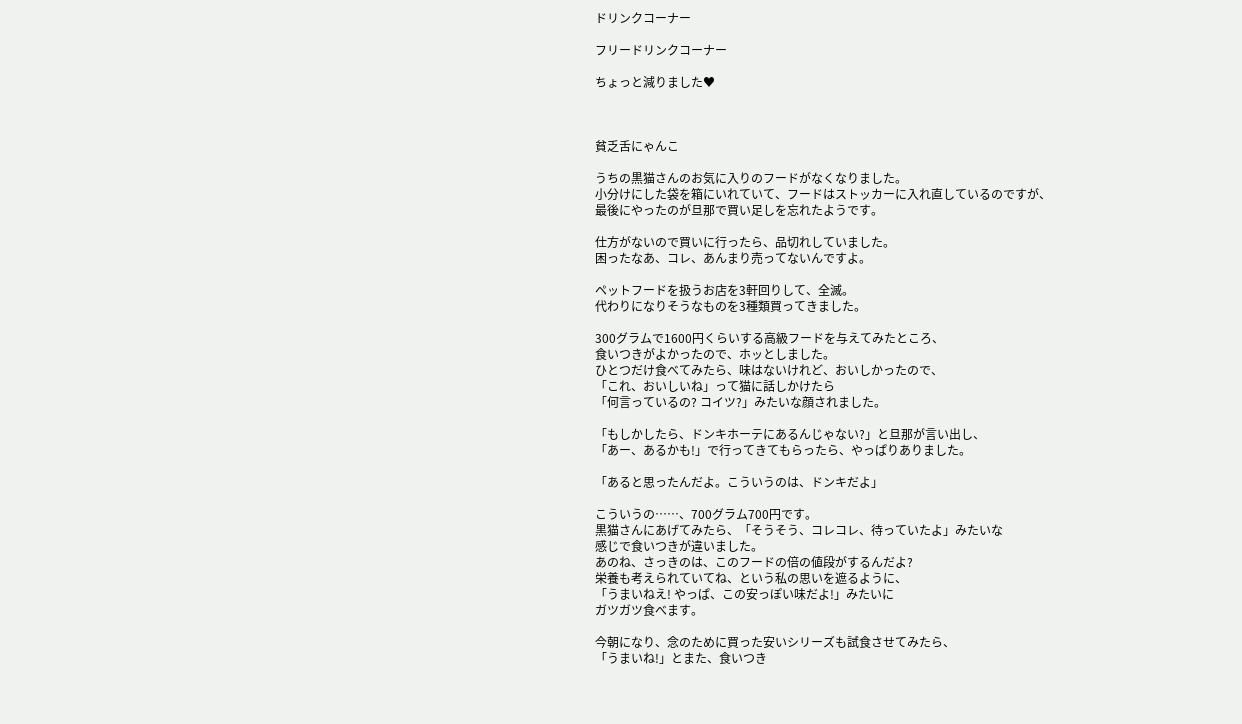ドリンクコーナー

フリードリンクコーナー

ちょっと減りました♥



貧乏舌にゃんこ

うちの黒猫さんのお気に入りのフードがなくなりました。
小分けにした袋を箱にいれていて、フードはストッカーに入れ直しているのですが、
最後にやったのが旦那で買い足しを忘れたようです。

仕方がないので買いに行ったら、品切れしていました。
困ったなあ、コレ、あんまり売ってないんですよ。

ペットフードを扱うお店を3軒回りして、全滅。
代わりになりそうなものを3種類買ってきました。

300グラムで1600円くらいする高級フードを与えてみたところ、
食いつきがよかったので、ホッとしました。
ひとつだけ食べてみたら、味はないけれど、おいしかったので、
「これ、おいしいね」って猫に話しかけたら
「何言っているの? コイツ?」みたいな顔されました。

「もしかしたら、ドンキホーテにあるんじゃない?」と旦那が言い出し、
「あー、あるかも!」で行ってきてもらったら、やっぱりありました。

「あると思ったんだよ。こういうのは、ドンキだよ」

こういうの……、700グラム700円です。
黒猫さんにあげてみたら、「そうそう、コレコレ、待っていたよ」みたいな
感じで食いつきが違いました。
あのね、さっきのは、このフードの倍の値段がするんだよ?
栄養も考えられていてね、という私の思いを遮るように、
「うまいねえ! やっぱ、この安っぽい味だよ!」みたいに
ガツガツ食べます。

今朝になり、念のために買った安いシリーズも試食させてみたら、
「うまいね!」とまた、食いつき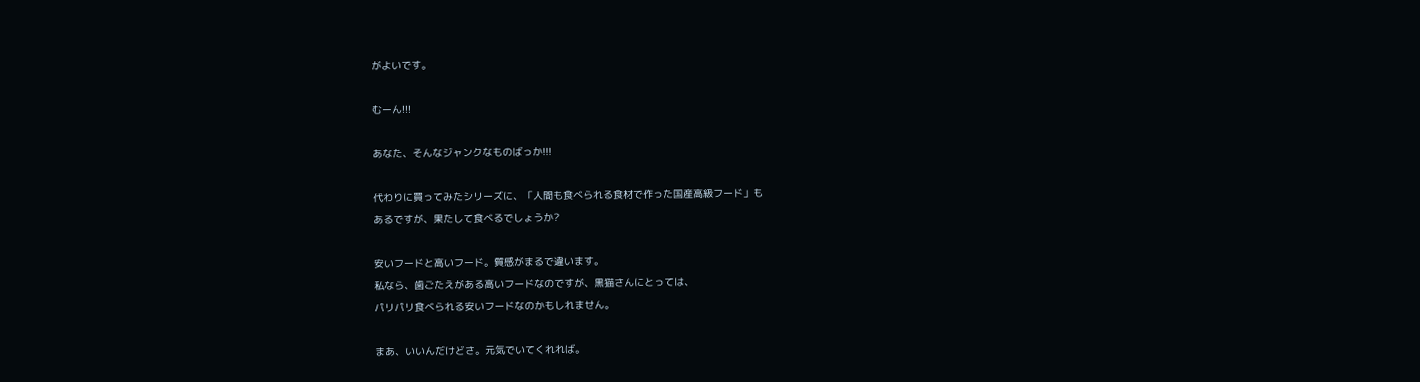がよいです。

むーん!!!

あなた、そんなジャンクなものばっか!!!

代わりに買ってみたシリーズに、「人間も食べられる食材で作った国産高級フード」も
あるですが、果たして食べるでしょうか?

安いフードと高いフード。質感がまるで違います。
私なら、歯ごたえがある高いフードなのですが、黒猫さんにとっては、
パリパリ食べられる安いフードなのかもしれません。

まあ、いいんだけどさ。元気でいてくれれば。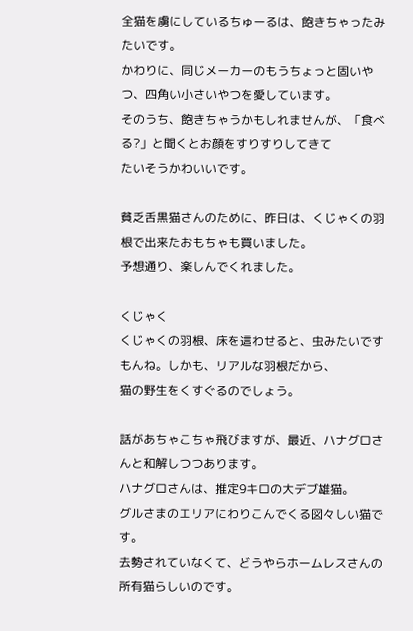全猫を虜にしているちゅーるは、飽きちゃったみたいです。
かわりに、同じメーカーのもうちょっと固いやつ、四角い小さいやつを愛しています。
そのうち、飽きちゃうかもしれませんが、「食べる?」と聞くとお顔をすりすりしてきて
たいそうかわいいです。

貧乏舌黒猫さんのために、昨日は、くじゃくの羽根で出来たおもちゃも買いました。
予想通り、楽しんでくれました。

くじゃく
くじゃくの羽根、床を這わせると、虫みたいですもんね。しかも、リアルな羽根だから、
猫の野生をくすぐるのでしょう。

話があちゃこちゃ飛びますが、最近、ハナグロさんと和解しつつあります。
ハナグロさんは、推定9キロの大デブ雄猫。
グルさまのエリアにわりこんでくる図々しい猫です。
去勢されていなくて、どうやらホームレスさんの所有猫らしいのです。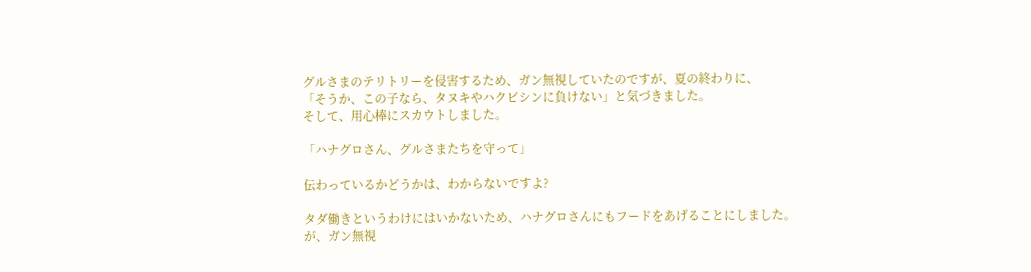グルさまのテリトリーを侵害するため、ガン無視していたのですが、夏の終わりに、
「そうか、この子なら、タヌキやハクビシンに負けない」と気づきました。
そして、用心棒にスカウトしました。

「ハナグロさん、グルさまたちを守って」

伝わっているかどうかは、わからないですよ?

タダ働きというわけにはいかないため、ハナグロさんにもフードをあげることにしました。
が、ガン無視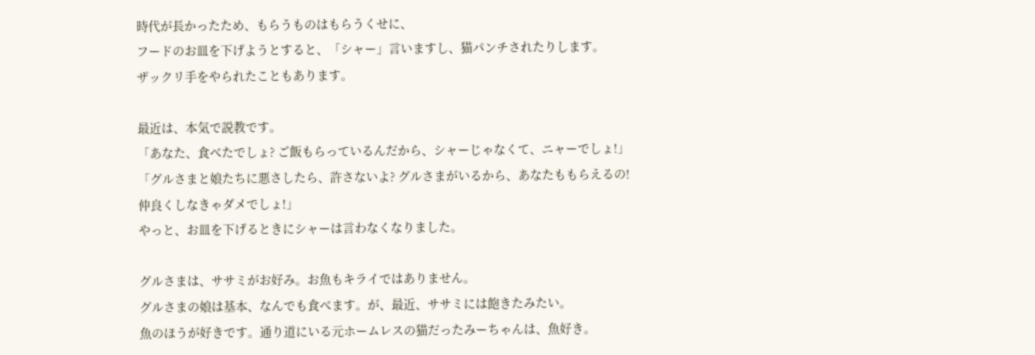時代が長かったため、もらうものはもらうくせに、
フードのお皿を下げようとすると、「シャー」言いますし、猫パンチされたりします。
ザックリ手をやられたこともあります。

最近は、本気で説教です。
「あなた、食べたでしょ? ご飯もらっているんだから、シャーじゃなくて、ニャーでしょ!」
「グルさまと娘たちに悪さしたら、許さないよ? グルさまがいるから、あなたももらえるの!
仲良くしなきゃダメでしょ!」
やっと、お皿を下げるときにシャーは言わなくなりました。

グルさまは、ササミがお好み。お魚もキライではありません。
グルさまの娘は基本、なんでも食べます。が、最近、ササミには飽きたみたい。
魚のほうが好きです。通り道にいる元ホームレスの猫だったみーちゃんは、魚好き。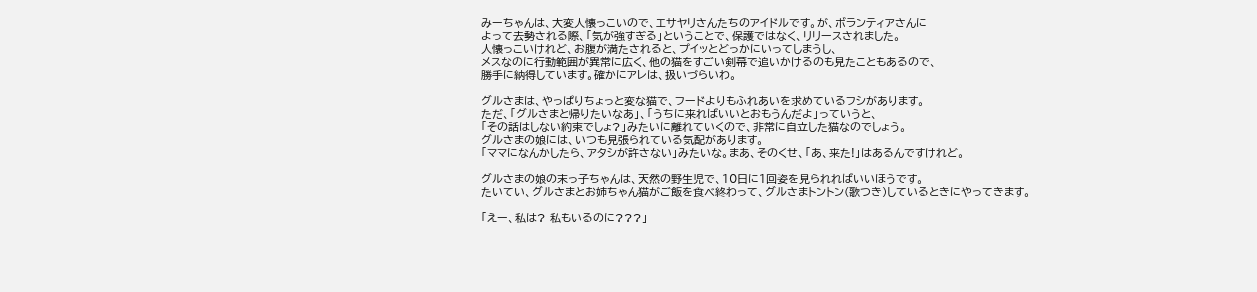みーちゃんは、大変人懐っこいので、エサヤリさんたちのアイドルです。が、ボランティアさんに
よって去勢される際、「気が強すぎる」ということで、保護ではなく、リリースされました。
人懐っこいけれど、お腹が満たされると、プイッとどっかにいってしまうし、
メスなのに行動範囲が異常に広く、他の猫をすごい剣幕で追いかけるのも見たこともあるので、
勝手に納得しています。確かにアレは、扱いづらいわ。

グルさまは、やっぱりちょっと変な猫で、フードよりもふれあいを求めているフシがあります。
ただ、「グルさまと帰りたいなあ」、「うちに来ればいいとおもうんだよ」っていうと、
「その話はしない約束でしょ?」みたいに離れていくので、非常に自立した猫なのでしょう。
グルさまの娘には、いつも見張られている気配があります。
「ママになんかしたら、アタシが許さない」みたいな。まあ、そのくせ、「あ、来た!」はあるんですけれど。

グルさまの娘の末っ子ちゃんは、天然の野生児で、10日に1回姿を見られればいいほうです。
たいてい、グルさまとお姉ちゃん猫がご飯を食べ終わって、グルさまトントン(歌つき)しているときにやってきます。

「えー、私は? 私もいるのに???」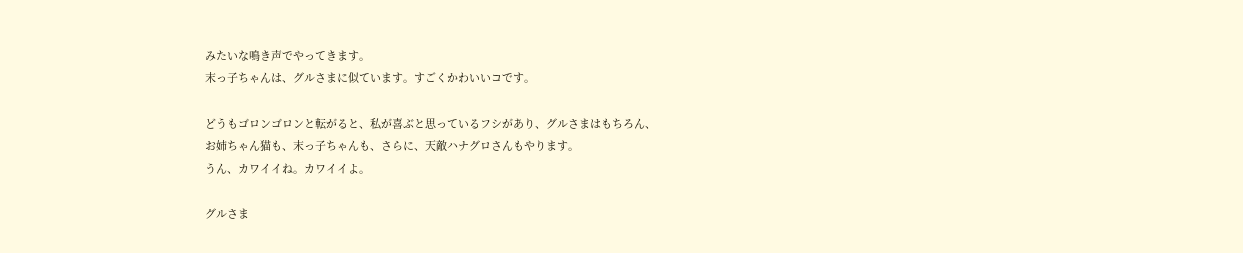みたいな鳴き声でやってきます。
末っ子ちゃんは、グルさまに似ています。すごくかわいいコです。

どうもゴロンゴロンと転がると、私が喜ぶと思っているフシがあり、グルさまはもちろん、
お姉ちゃん猫も、末っ子ちゃんも、さらに、天敵ハナグロさんもやります。
うん、カワイイね。カワイイよ。

グルさま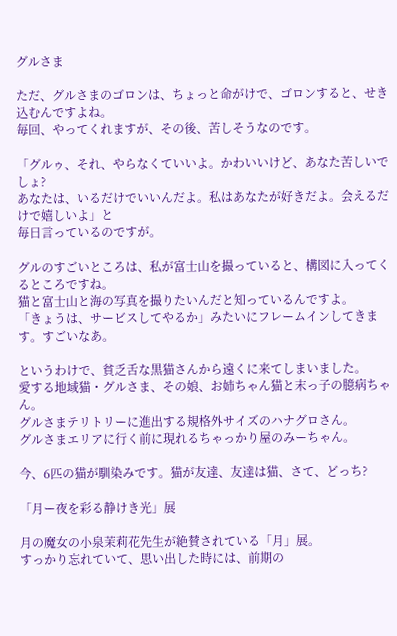グルさま

ただ、グルさまのゴロンは、ちょっと命がけで、ゴロンすると、せき込むんですよね。
毎回、やってくれますが、その後、苦しそうなのです。

「グルゥ、それ、やらなくていいよ。かわいいけど、あなた苦しいでしょ?
あなたは、いるだけでいいんだよ。私はあなたが好きだよ。会えるだけで嬉しいよ」と
毎日言っているのですが。

グルのすごいところは、私が富士山を撮っていると、構図に入ってくるところですね。
猫と富士山と海の写真を撮りたいんだと知っているんですよ。
「きょうは、サービスしてやるか」みたいにフレームインしてきます。すごいなあ。

というわけで、貧乏舌な黒猫さんから遠くに来てしまいました。
愛する地域猫・グルさま、その娘、お姉ちゃん猫と末っ子の臆病ちゃん。
グルさまテリトリーに進出する規格外サイズのハナグロさん。
グルさまエリアに行く前に現れるちゃっかり屋のみーちゃん。

今、6匹の猫が馴染みです。猫が友達、友達は猫、さて、どっち?

「月ー夜を彩る静けき光」展

月の魔女の小泉茉莉花先生が絶賛されている「月」展。
すっかり忘れていて、思い出した時には、前期の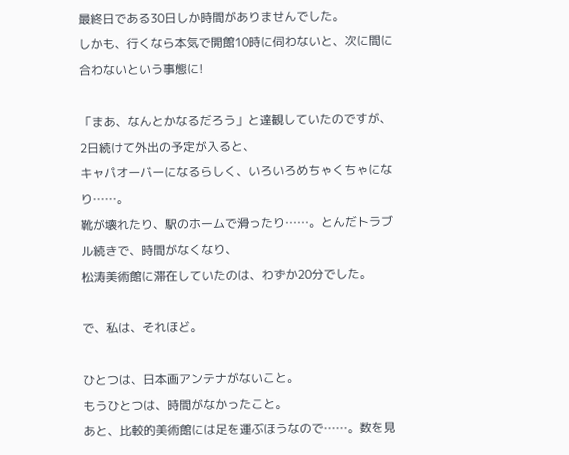最終日である30日しか時間がありませんでした。
しかも、行くなら本気で開館10時に伺わないと、次に間に合わないという事態に!

「まあ、なんとかなるだろう」と達観していたのですが、2日続けて外出の予定が入ると、
キャパオーバーになるらしく、いろいろめちゃくちゃになり……。
靴が壊れたり、駅のホームで滑ったり……。とんだトラブル続きで、時間がなくなり、
松涛美術館に滞在していたのは、わずか20分でした。

で、私は、それほど。

ひとつは、日本画アンテナがないこと。
もうひとつは、時間がなかったこと。
あと、比較的美術館には足を運ぶほうなので……。数を見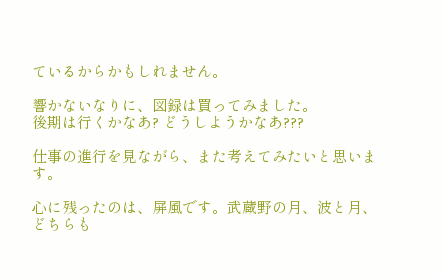ているからかもしれません。

響かないなりに、図録は買ってみました。
後期は行くかなあ? どうしようかなあ???

仕事の進行を見ながら、また考えてみたいと思います。

心に残ったのは、屏風です。武蔵野の月、波と月、どちらも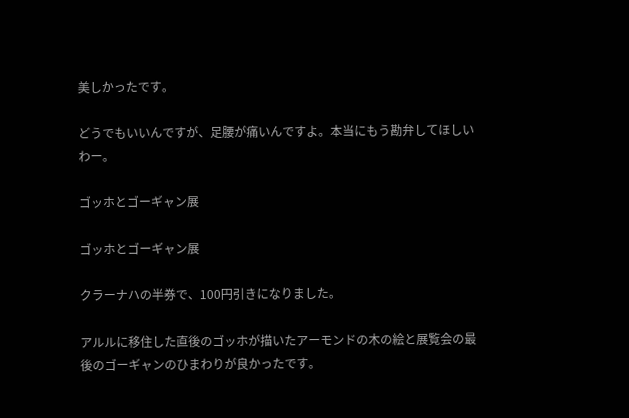美しかったです。

どうでもいいんですが、足腰が痛いんですよ。本当にもう勘弁してほしいわー。

ゴッホとゴーギャン展

ゴッホとゴーギャン展

クラーナハの半券で、100円引きになりました。

アルルに移住した直後のゴッホが描いたアーモンドの木の絵と展覧会の最後のゴーギャンのひまわりが良かったです。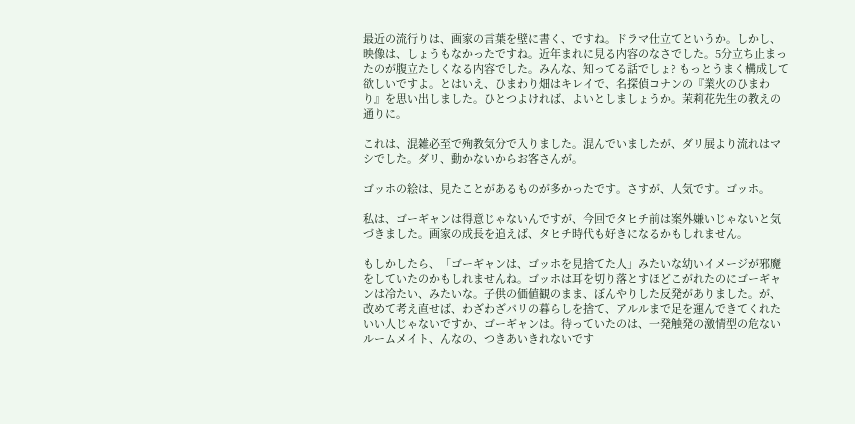最近の流行りは、画家の言葉を壁に書く、ですね。ドラマ仕立てというか。しかし、映像は、しょうもなかったですね。近年まれに見る内容のなさでした。5分立ち止まったのが腹立たしくなる内容でした。みんな、知ってる話でしょ? もっとうまく構成して欲しいですよ。とはいえ、ひまわり畑はキレイで、名探偵コナンの『業火のひまわり』を思い出しました。ひとつよければ、よいとしましょうか。茉莉花先生の教えの通りに。

これは、混雑必至で殉教気分で入りました。混んでいましたが、ダリ展より流れはマシでした。ダリ、動かないからお客さんが。

ゴッホの絵は、見たことがあるものが多かったです。さすが、人気です。ゴッホ。

私は、ゴーギャンは得意じゃないんですが、今回でタヒチ前は案外嫌いじゃないと気づきました。画家の成長を追えば、タヒチ時代も好きになるかもしれません。

もしかしたら、「ゴーギャンは、ゴッホを見捨てた人」みたいな幼いイメージが邪魔をしていたのかもしれませんね。ゴッホは耳を切り落とすほどこがれたのにゴーギャンは冷たい、みたいな。子供の価値観のまま、ぼんやりした反発がありました。が、改めて考え直せば、わざわざパリの暮らしを捨て、アルルまで足を運んできてくれたいい人じゃないですか、ゴーギャンは。待っていたのは、一発触発の激情型の危ないルームメイト、んなの、つきあいきれないです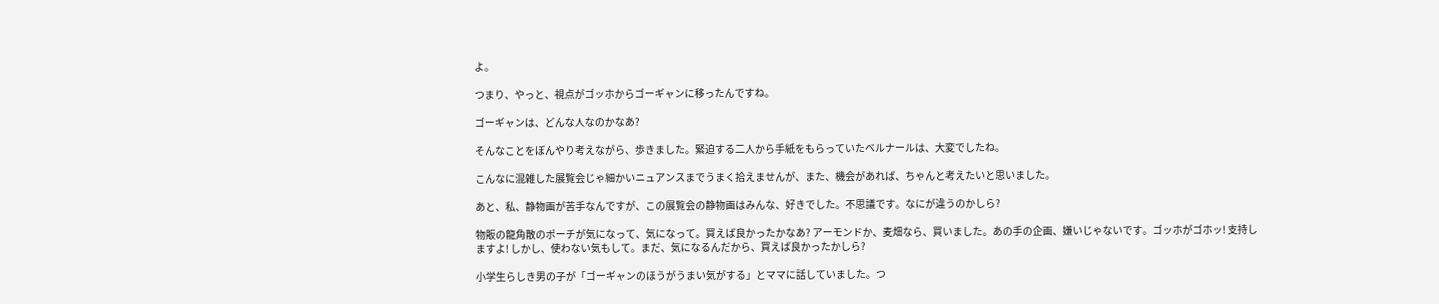よ。

つまり、やっと、視点がゴッホからゴーギャンに移ったんですね。

ゴーギャンは、どんな人なのかなあ?

そんなことをぼんやり考えながら、歩きました。緊迫する二人から手紙をもらっていたベルナールは、大変でしたね。

こんなに混雑した展覧会じゃ細かいニュアンスまでうまく拾えませんが、また、機会があれば、ちゃんと考えたいと思いました。

あと、私、静物画が苦手なんですが、この展覧会の静物画はみんな、好きでした。不思議です。なにが違うのかしら?

物販の龍角散のポーチが気になって、気になって。買えば良かったかなあ? アーモンドか、麦畑なら、買いました。あの手の企画、嫌いじゃないです。ゴッホがゴホッ! 支持しますよ! しかし、使わない気もして。まだ、気になるんだから、買えば良かったかしら?

小学生らしき男の子が「ゴーギャンのほうがうまい気がする」とママに話していました。つ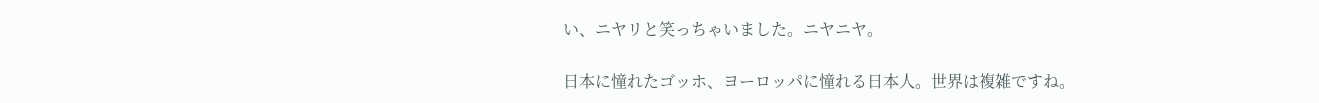い、ニヤリと笑っちゃいました。ニヤニヤ。

日本に憧れたゴッホ、ヨーロッパに憧れる日本人。世界は複雑ですね。